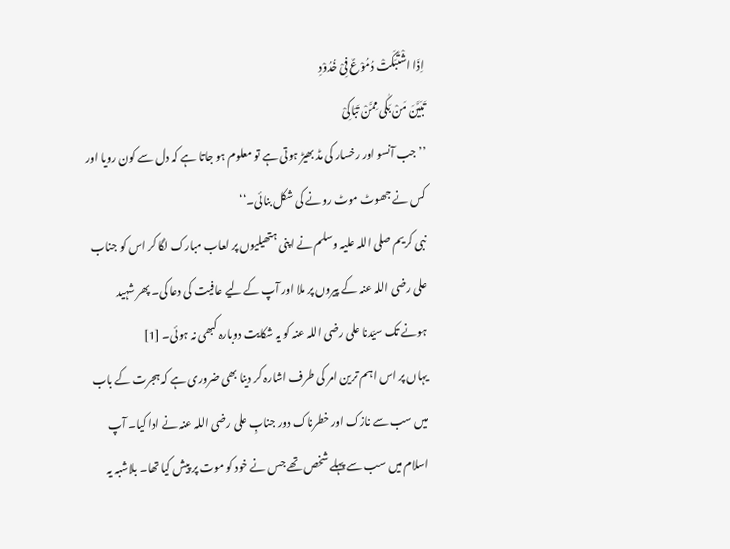اِذَا اشْتَبَکَتْ دُمُوْعٌ فِیْ خُدُوْدِ
تَبَیَّنَ مَنْ بَکٰی مِمَّنْ تَبَاکِیْ
’’جب آنسو اور رخسار کی مڈ بھیڑ ہوتی ہے تو معلوم ہو جاتا ہے کہ دل سے کون رویا اور کس نے جھوٹ موٹ رونے کی شکل بنائی۔‘‘
نبی کریم صلی اللہ علیہ وسلم نے اپنی ہتھیلیوں پر لعاب مبارک لگا کر اس کو جناب علی رضی اللہ عنہ کے پیروں پر ملا اور آپ کے لیے عافیت کی دعا کی۔ پھر شہید ہونے تک سیّدنا علی رضی اللہ عنہ کو یہ شکایت دوبارہ کبھی نہ ہوئی۔ [1]
یہاں پر اس اہم ترین امر کی طرف اشارہ کر دینا بھی ضروری ہے کہ ہجرت کے باب میں سب سے نازک اور خطرناک دور جنابِ علی رضی اللہ عنہ نے ادا کیا۔ آپ اسلام میں سب سے پہلے شخص تھے جس نے خود کو موت پر پیش کیا تھا۔ بلاشبہ یہ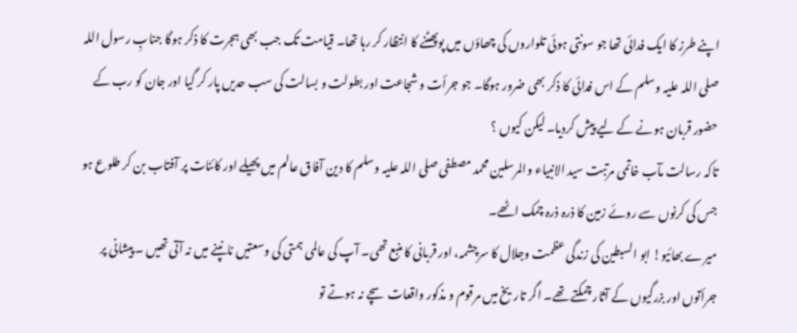اپنے طرز کا ایک فدائی تھا جو سونتی ہوئی تلواروں کی چھاؤں میں پوپھٹنے کا انتظار کر رہا تھا۔ قیامت تک جب بھی ہجرت کا ذکر ہوگا جنابِ رسول اللہ صلی اللہ علیہ وسلم کے اس فدائی کا ذکر بھی ضرور ہوگا۔ جو جرأت و شجاعت اور بطولت و بسالت کی سب حدیں پار کر گیا اور جان کو رب کے حضور قربان ہونے کے لیے پیش کردیا۔ لیکن کیوں ؟
تاکہ رسالت مآب خاتمی مرتبت سید الانبیاء والمرسلین محمد مصطفی صلی اللہ علیہ وسلم کا دین آفاق عالم میں پھیلے اور کائنات پر آفتاب بن کر طلوع ہو جس کی کرنوں سے روئے زمین کا ذرہ ذرہ چمک اٹھے۔
میرے بھائیو! ابو السبطین کی زندگی عظمت وجلال کا سرچشمہ، اور قربانی کا منبع تھی۔ آپ کی عالمی ہمتی کی وسعتیں نانپنے میں نہ آتی تھیں ۔ پیشانی پر جرأتوں اور بزرگیوں کے آثار چمکتے تھے۔ اگر تاریخ میں مرقوم و مذکور واقعات سچے نہ ہوتے تو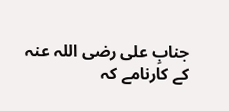جنابِ علی رضی اللہ عنہ کے کارنامے کہ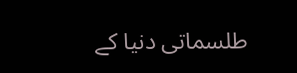طلسماتی دنیا کے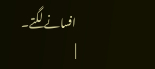افسانے لگتے۔
|